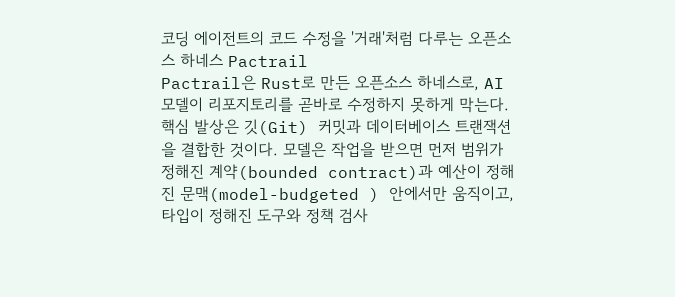코딩 에이전트의 코드 수정을 '거래'처럼 다루는 오픈소스 하네스 Pactrail
Pactrail은 Rust로 만든 오픈소스 하네스로, AI 모델이 리포지토리를 곧바로 수정하지 못하게 막는다. 핵심 발상은 깃(Git) 커밋과 데이터베이스 트랜잭션을 결합한 것이다. 모델은 작업을 받으면 먼저 범위가 정해진 계약(bounded contract)과 예산이 정해진 문맥(model-budgeted ) 안에서만 움직이고, 타입이 정해진 도구와 정책 검사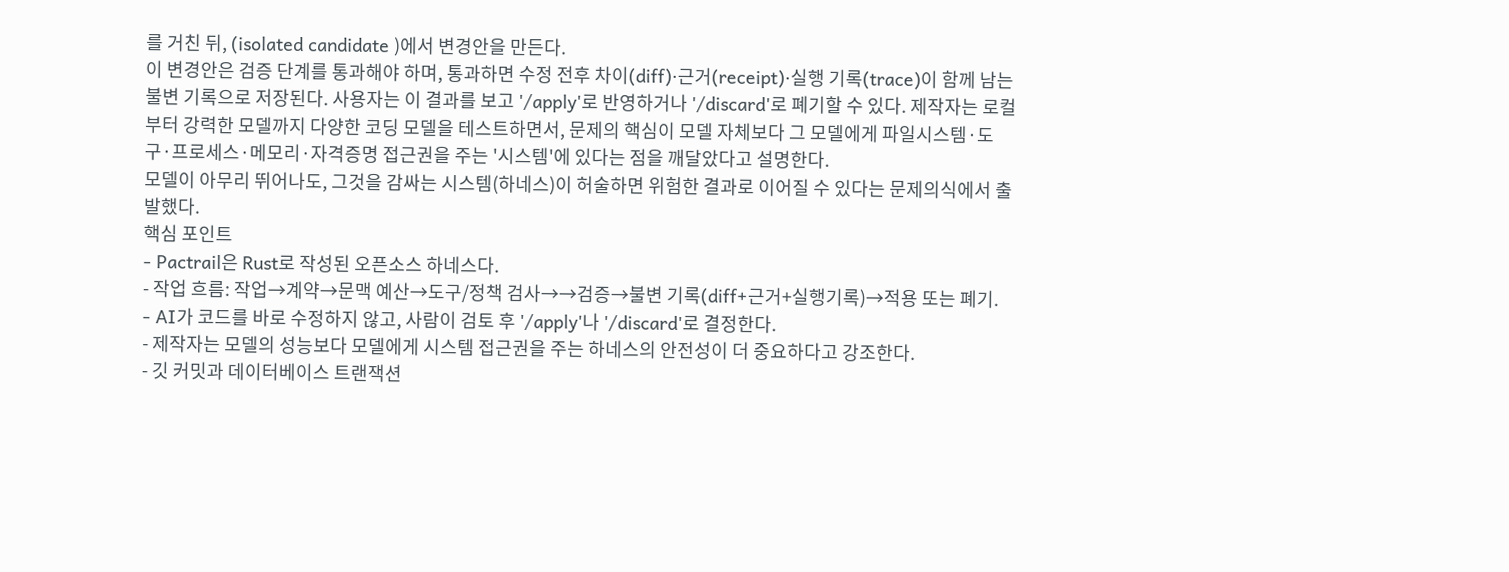를 거친 뒤, (isolated candidate )에서 변경안을 만든다.
이 변경안은 검증 단계를 통과해야 하며, 통과하면 수정 전후 차이(diff)·근거(receipt)·실행 기록(trace)이 함께 남는 불변 기록으로 저장된다. 사용자는 이 결과를 보고 '/apply'로 반영하거나 '/discard'로 폐기할 수 있다. 제작자는 로컬 부터 강력한 모델까지 다양한 코딩 모델을 테스트하면서, 문제의 핵심이 모델 자체보다 그 모델에게 파일시스템·도구·프로세스·메모리·자격증명 접근권을 주는 '시스템'에 있다는 점을 깨달았다고 설명한다.
모델이 아무리 뛰어나도, 그것을 감싸는 시스템(하네스)이 허술하면 위험한 결과로 이어질 수 있다는 문제의식에서 출발했다.
핵심 포인트
- Pactrail은 Rust로 작성된 오픈소스 하네스다.
- 작업 흐름: 작업→계약→문맥 예산→도구/정책 검사→→검증→불변 기록(diff+근거+실행기록)→적용 또는 폐기.
- AI가 코드를 바로 수정하지 않고, 사람이 검토 후 '/apply'나 '/discard'로 결정한다.
- 제작자는 모델의 성능보다 모델에게 시스템 접근권을 주는 하네스의 안전성이 더 중요하다고 강조한다.
- 깃 커밋과 데이터베이스 트랜잭션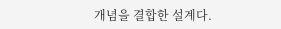개념을 결합한 설계다.